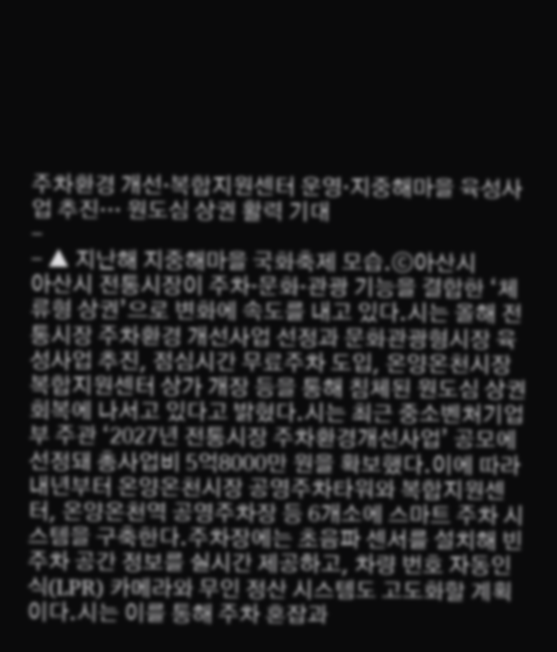주차환경 개선·복합지원센터 운영·지중해마을 육성사업 추진… 원도심 상권 활력 기대
-
- ▲ 지난해 지중해마을 국화축제 모습.ⓒ아산시
아산시 전통시장이 주차·문화·관광 기능을 결합한 ‘체류형 상권’으로 변화에 속도를 내고 있다.시는 올해 전통시장 주차환경 개선사업 선정과 문화관광형시장 육성사업 추진, 점심시간 무료주차 도입, 온양온천시장 복합지원센터 상가 개장 등을 통해 침체된 원도심 상권 회복에 나서고 있다고 밝혔다.시는 최근 중소벤처기업부 주관 ‘2027년 전통시장 주차환경개선사업’ 공모에 선정돼 총사업비 5억8000만 원을 확보했다.이에 따라 내년부터 온양온천시장 공영주차타워와 복합지원센터, 온양온천역 공영주차장 등 6개소에 스마트 주차 시스템을 구축한다.주차장에는 초음파 센서를 설치해 빈 주차 공간 정보를 실시간 제공하고, 차량 번호 자동인식(LPR) 카메라와 무인 정산 시스템도 고도화할 계획이다.시는 이를 통해 주차 혼잡과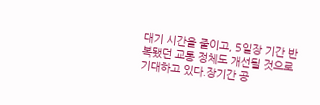대기 시간을 줄이고, 5일장 기간 반복됐던 교통 정체도 개선될 것으로 기대하고 있다.장기간 공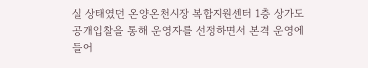실 상태였던 온양온천시장 복합지원센터 1층 상가도 공개입찰을 통해 운영자를 선정하면서 본격 운영에 들어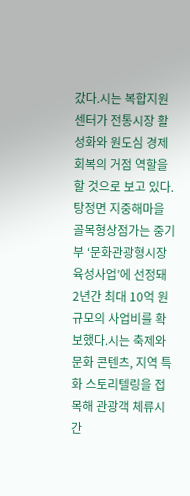갔다.시는 복합지원센터가 전통시장 활성화와 원도심 경제 회복의 거점 역할을 할 것으로 보고 있다.탕정면 지중해마을 골목형상점가는 중기부 ‘문화관광형시장 육성사업’에 선정돼 2년간 최대 10억 원 규모의 사업비를 확보했다.시는 축제와 문화 콘텐츠, 지역 특화 스토리텔링을 접목해 관광객 체류시간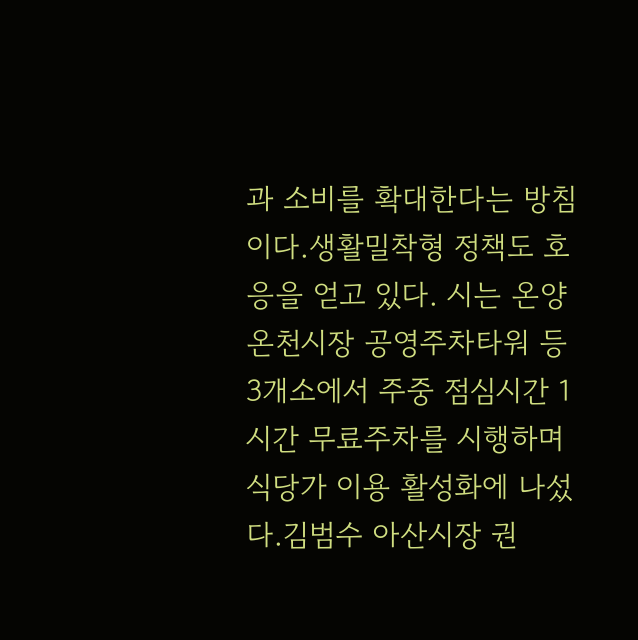과 소비를 확대한다는 방침이다.생활밀착형 정책도 호응을 얻고 있다. 시는 온양온천시장 공영주차타워 등 3개소에서 주중 점심시간 1시간 무료주차를 시행하며 식당가 이용 활성화에 나섰다.김범수 아산시장 권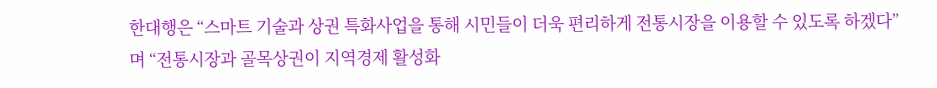한대행은 “스마트 기술과 상권 특화사업을 통해 시민들이 더욱 편리하게 전통시장을 이용할 수 있도록 하겠다”며 “전통시장과 골목상권이 지역경제 활성화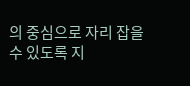의 중심으로 자리 잡을 수 있도록 지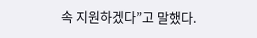속 지원하겠다”고 말했다.